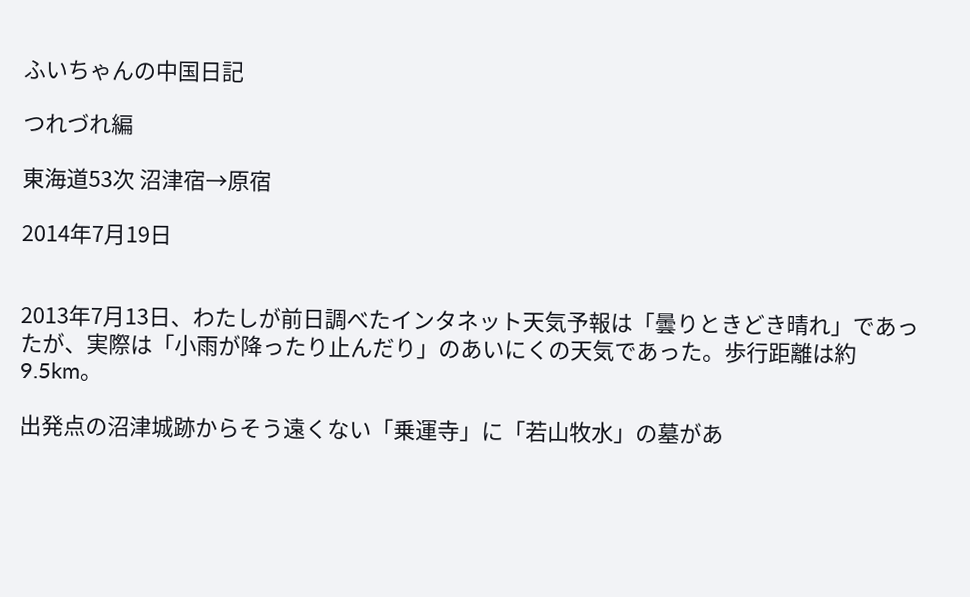ふいちゃんの中国日記

つれづれ編

東海道53次 沼津宿→原宿

2014年7月19日


2013年7月13日、わたしが前日調べたインタネット天気予報は「曇りときどき晴れ」であったが、実際は「小雨が降ったり止んだり」のあいにくの天気であった。歩行距離は約9.5km。

出発点の沼津城跡からそう遠くない「乗運寺」に「若山牧水」の墓があ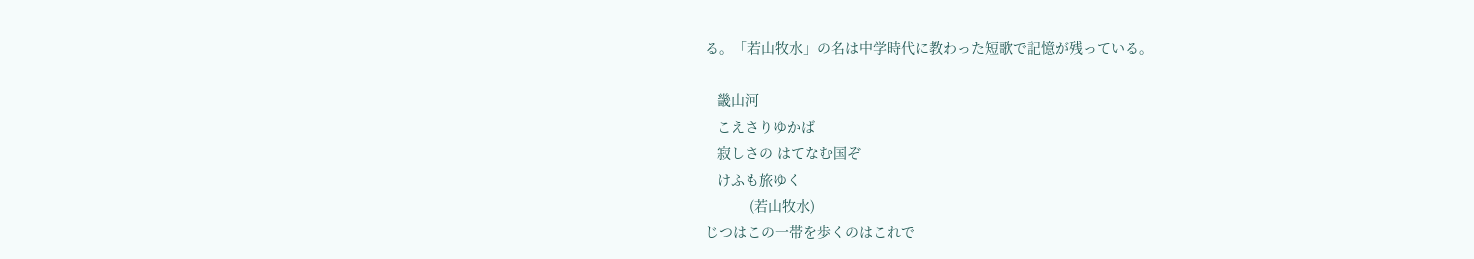る。「若山牧水」の名は中学時代に教わった短歌で記憶が残っている。

   畿山河
   こえさりゆかば
   寂しさの はてなむ国ぞ
   けふも旅ゆく
           (若山牧水)
じつはこの一帯を歩くのはこれで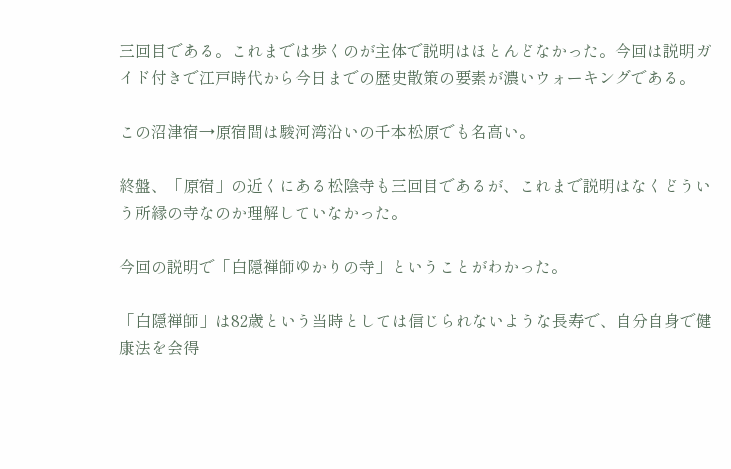三回目である。これまでは歩くのが主体で説明はほとんどなかった。今回は説明ガイド付きで江戸時代から今日までの歴史散策の要素が濃いウォーキングである。

この沼津宿→原宿間は駿河湾沿いの千本松原でも名高い。

終盤、「原宿」の近くにある松陰寺も三回目であるが、これまで説明はなくどういう所縁の寺なのか理解していなかった。

今回の説明で「白隠禅師ゆかりの寺」ということがわかった。

「白隠禅師」は82歳という当時としては信じられないような長寿で、自分自身で健康法を会得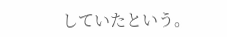していたという。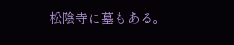松陰寺に墓もある。